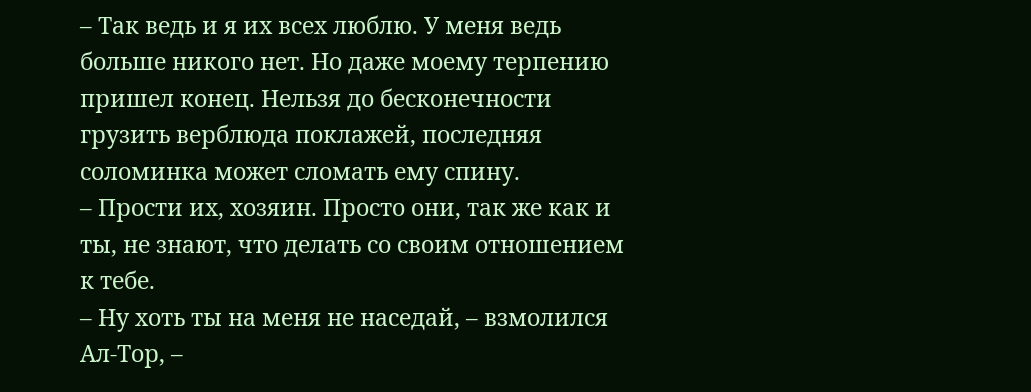– Так ведь и я их всех люблю. У меня ведь больше никого нет. Но даже моему терпению пришел конец. Нельзя до бесконечности грузить верблюда поклажей, последняя соломинка может сломать ему спину.
– Прости их, хозяин. Просто они, так же как и ты, не знают, что делать со своим отношением к тебе.
– Ну хоть ты на меня не наседай, – взмолился Ал-Тор, –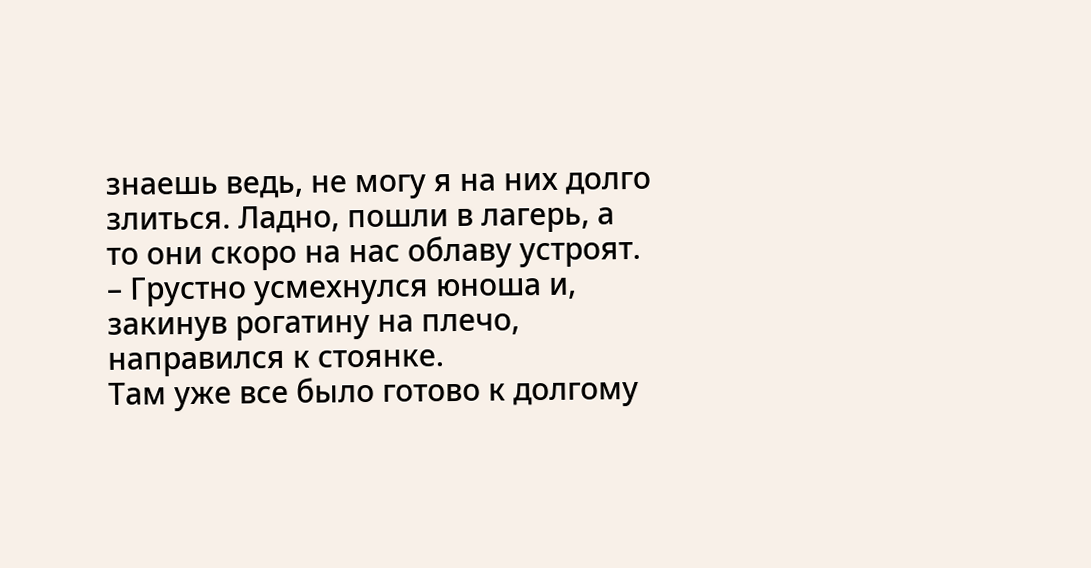знаешь ведь, не могу я на них долго злиться. Ладно, пошли в лагерь, а то они скоро на нас облаву устроят. – Грустно усмехнулся юноша и, закинув рогатину на плечо, направился к стоянке.
Там уже все было готово к долгому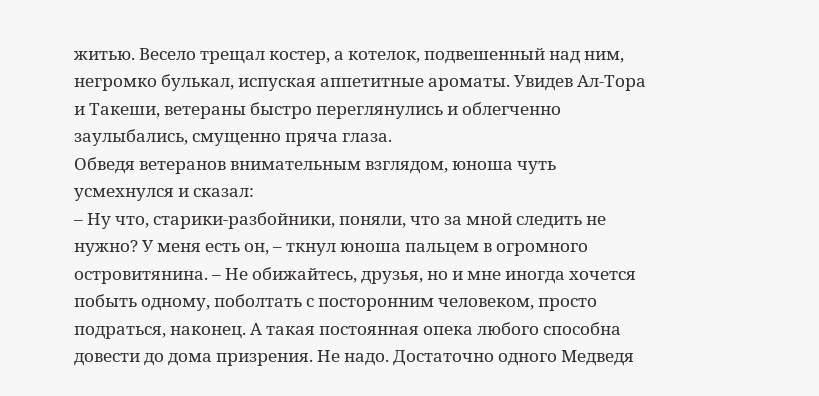житью. Весело трещал костер, а котелок, подвешенный над ним, негромко булькал, испуская аппетитные ароматы. Увидев Ал-Тора и Такеши, ветераны быстро переглянулись и облегченно заулыбались, смущенно пряча глаза.
Обведя ветеранов внимательным взглядом, юноша чуть усмехнулся и сказал:
– Ну что, старики-разбойники, поняли, что за мной следить не нужно? У меня есть он, – ткнул юноша пальцем в огромного островитянина. – Не обижайтесь, друзья, но и мне иногда хочется побыть одному, поболтать с посторонним человеком, просто подраться, наконец. А такая постоянная опека любого способна довести до дома призрения. Не надо. Достаточно одного Медведя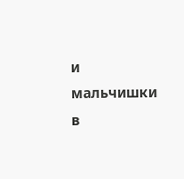и мальчишки в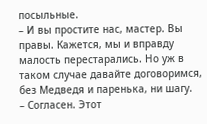посыльные.
– И вы простите нас, мастер. Вы правы. Кажется, мы и вправду малость перестарались. Но уж в таком случае давайте договоримся, без Медведя и паренька, ни шагу.
– Согласен. Этот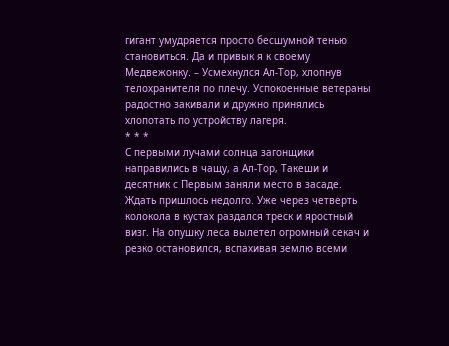гигант умудряется просто бесшумной тенью становиться. Да и привык я к своему Медвежонку. – Усмехнулся Ал-Тор, хлопнув телохранителя по плечу. Успокоенные ветераны радостно закивали и дружно принялись хлопотать по устройству лагеря.
* * *
С первыми лучами солнца загонщики направились в чащу, а Ал-Тор, Такеши и десятник с Первым заняли место в засаде. Ждать пришлось недолго. Уже через четверть колокола в кустах раздался треск и яростный визг. На опушку леса вылетел огромный секач и резко остановился, вспахивая землю всеми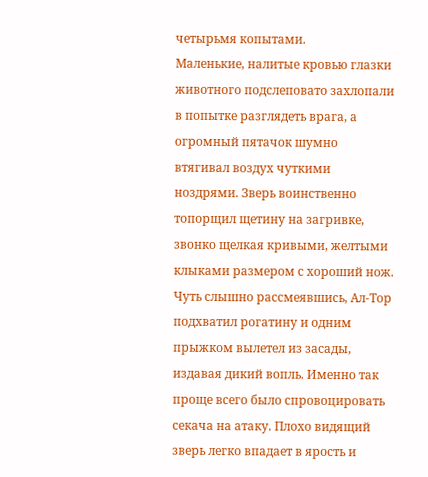четырьмя копытами.
Маленькие, налитые кровью глазки животного подслеповато захлопали в попытке разглядеть врага, а огромный пятачок шумно втягивал воздух чуткими ноздрями. Зверь воинственно топорщил щетину на загривке, звонко щелкая кривыми, желтыми клыками размером с хороший нож.
Чуть слышно рассмеявшись, Ал-Тор подхватил рогатину и одним прыжком вылетел из засады, издавая дикий вопль. Именно так проще всего было спровоцировать секача на атаку. Плохо видящий зверь легко впадает в ярость и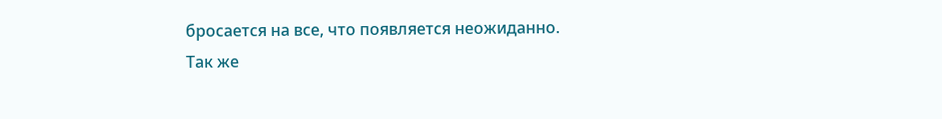бросается на все, что появляется неожиданно.
Так же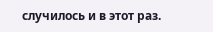случилось и в этот раз.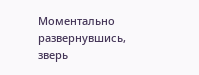Моментально развернувшись, зверь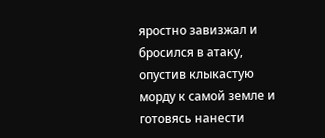яростно завизжал и бросился в атаку, опустив клыкастую морду к самой земле и готовясь нанести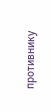противнику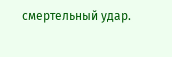смертельный удар.